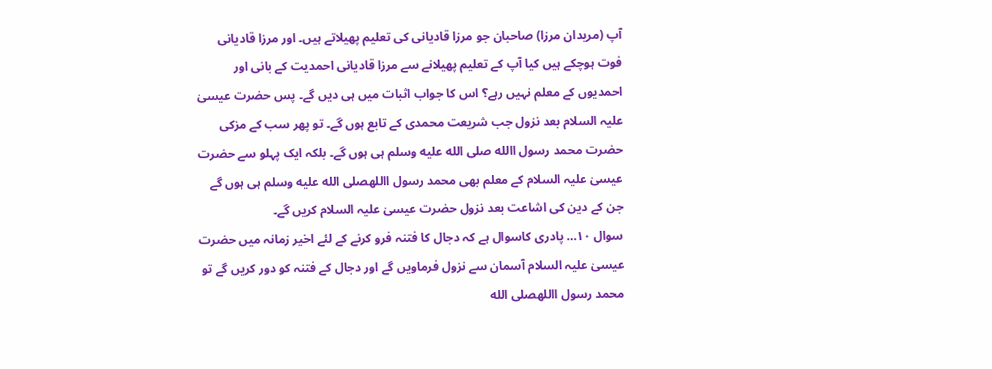آپ (مریدان مرزا) صاحبان جو مرزا قادیانی کی تعلیم پھیلاتے ہیں۔ اور مرزا قادیانی فوت ہوچکے ہیں کیا آپ کے تعلیم پھیلانے سے مرزا قادیانی احمدیت کے بانی اور احمدیوں کے معلم نہیں رہے؟ اس کا جواب اثبات میں ہی دیں گے۔ پس حضرت عیسیٰ علیہ السلام بعد نزول جب شریعت محمدی کے تابع ہوں گے۔ تو پھر سب کے مزکی حضرت محمد رسول االله صلى الله عليه وسلم ہی ہوں گے۔ بلکہ ایک پہلو سے حضرت عیسیٰ علیہ السلام کے معلم بھی محمد رسول االلهصلى الله عليه وسلم ہی ہوں گے جن کے دین کی اشاعت بعد نزول حضرت عیسیٰ علیہ السلام کریں گے۔
سوال ۱۰… پادری کاسوال ہے کہ دجال کا فتنہ فرو کرنے کے لئے اخیر زمانہ میں حضرت عیسیٰ علیہ السلام آسمان سے نزول فرماویں گے اور دجال کے فتنہ کو دور کریں گے تو محمد رسول االلهصلى الله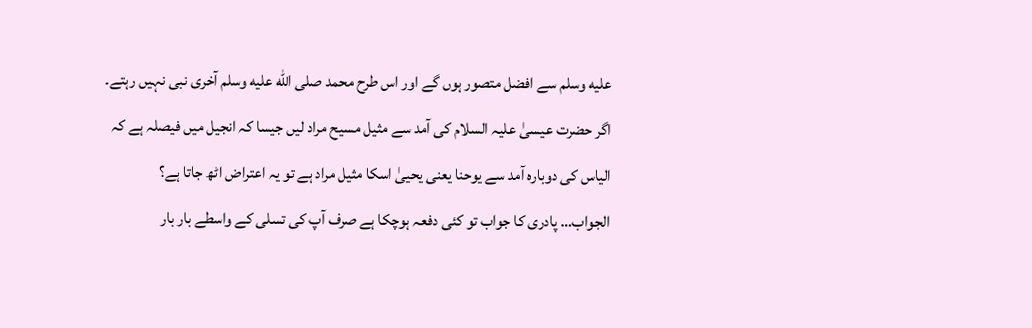عليه وسلم سے افضل متصور ہوں گے اور اس طرح محمد صلى الله عليه وسلم آخری نبی نہیں رہتے۔ اگر حضرت عیسیٰ علیہ السلام کی آمد سے مثیل مسیح مراد لیں جیسا کہ انجیل میں فیصلہ ہے کہ الیاس کی دوبارہ آمد سے یوحنا یعنی یحییٰ اسکا مثیل مراد ہے تو یہ اعتراض اٹھ جاتا ہے؟
الجواب… پادری کا جواب تو کئی دفعہ ہوچکا ہے صرف آپ کی تسلی کے واسطے بار بار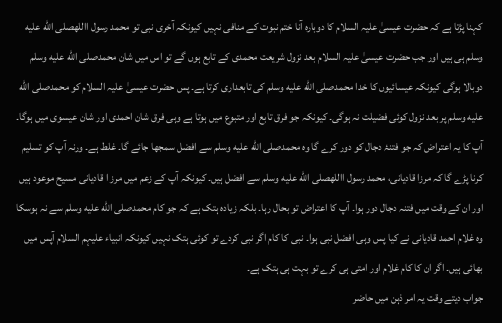کہنا پڑتا ہے کہ حضرت عیسیٰ علیہ السلام کا دوبارہ آنا ختم نبوت کے منافی نہیں کیونکہ آخری نبی تو محمد رسول االلهصلى الله عليه وسلم ہی ہیں اور جب حضرت عیسیٰ علیہ السلام بعد نزول شریعت محمدی کے تابع ہوں گے تو اس میں شان محمدصلى الله عليه وسلم دوبالا ہوگی کیونکہ عیسائیوں کا خدا محمدصلى الله عليه وسلم کی تابعداری کرتا ہے۔ پس حضرت عیسیٰ علیہ السلام کو محمدصلى الله عليه وسلم پر بعد نزول کوئی فضیلت نہ ہوگی۔ کیونکہ جو فرق تابع اور متبوع میں ہوتا ہے وہی فرق شان احمدی اور شان عیسوی میں ہوگا۔
آپ کا یہ اعتراض کہ جو فتنۂ دجال کو دور کرے گا وہ محمدصلى الله عليه وسلم سے افضل سمجھا جائے گا۔ غلط ہے۔ ورنہ آپ کو تسلیم کرنا پڑے گا کہ مرزا قادیانی، محمد رسول االلهصلى الله عليه وسلم سے افضل ہیں۔ کیونکہ آپ کے زعم میں مرز ا قادیانی مسیح موعود ہیں اور ان کے وقت میں فتنہ دجال دور ہوا۔ آپ کا اعتراض تو بحال رہا۔ بلکہ زیادہ ہتک ہے کہ جو کام محمدصلى الله عليه وسلم سے نہ ہوسکا وہ غلام احمد قادیانی نے کیا پس وہی افضل نبی ہوا۔ نبی کا کام اگر نبی کردے تو کوئی ہتک نہیں کیونکہ انبیاء علیہم السلام آپس میں بھائی ہیں۔ اگر ان کا کام غلام اور امتی ہی کرے تو بہت ہی ہتک ہے۔
جواب دیتے وقت یہ امر ذہن میں حاضر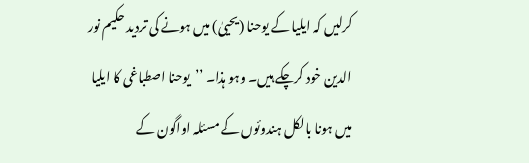کرلیں کہ ایلیا کے یوحنا (یحییٰ) میں ہونے کی تردید حکیم نور الدین خود کرچکے ہیں۔ وہو ہذا۔ ’’یوحنا اصطباغی کا ایلیا میں ہونا بالکل ہندوئوں کے مسئلہ اواگون کے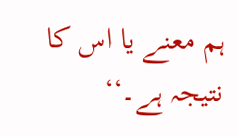ہم معنے یا اس کا نتیجہ ہے۔‘‘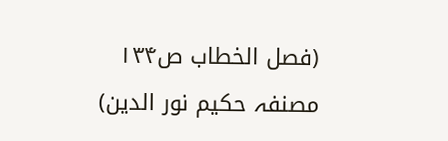(فصل الخطاب ص۱۳۴ مصنفہ حکیم نور الدین)